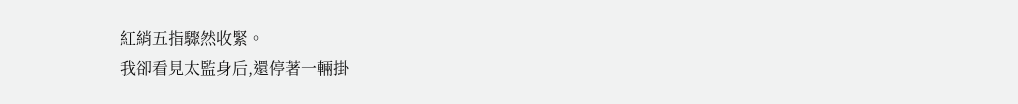紅綃五指驟然收緊。
我卻看見太監身后,還停著一輛掛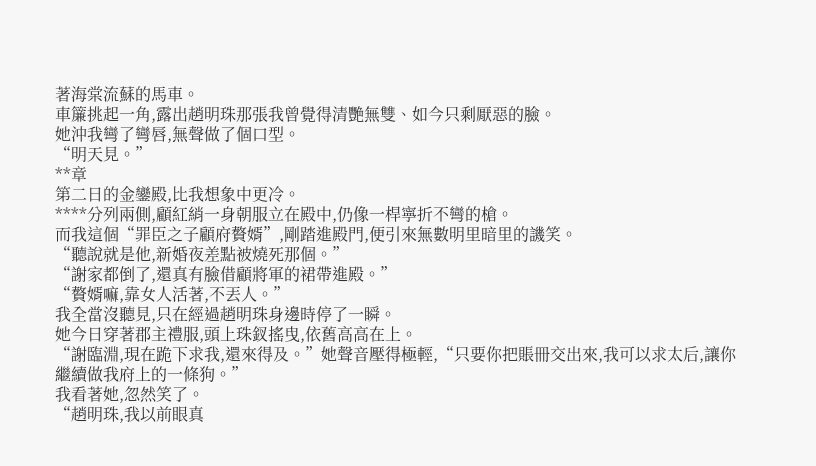著海棠流蘇的馬車。
車簾挑起一角,露出趙明珠那張我曾覺得清艷無雙、如今只剩厭惡的臉。
她沖我彎了彎唇,無聲做了個口型。
“明天見。”
**章
第二日的金鑾殿,比我想象中更冷。
****分列兩側,顧紅綃一身朝服立在殿中,仍像一桿寧折不彎的槍。
而我這個“罪臣之子顧府贅婿”,剛踏進殿門,便引來無數明里暗里的譏笑。
“聽說就是他,新婚夜差點被燒死那個。”
“謝家都倒了,還真有臉借顧將軍的裙帶進殿。”
“贅婿嘛,靠女人活著,不丟人。”
我全當沒聽見,只在經過趙明珠身邊時停了一瞬。
她今日穿著郡主禮服,頭上珠釵搖曳,依舊高高在上。
“謝臨淵,現在跪下求我,還來得及。”她聲音壓得極輕,“只要你把賬冊交出來,我可以求太后,讓你繼續做我府上的一條狗。”
我看著她,忽然笑了。
“趙明珠,我以前眼真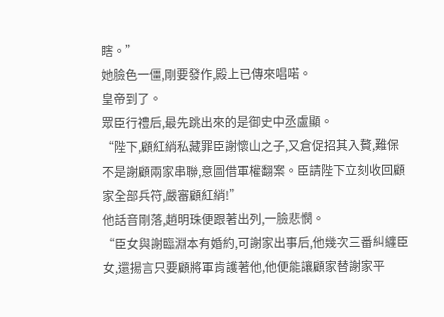瞎。”
她臉色一僵,剛要發作,殿上已傳來唱喏。
皇帝到了。
眾臣行禮后,最先跳出來的是御史中丞盧顯。
“陛下,顧紅綃私藏罪臣謝懷山之子,又倉促招其入贅,難保不是謝顧兩家串聯,意圖借軍權翻案。臣請陛下立刻收回顧家全部兵符,嚴審顧紅綃!”
他話音剛落,趙明珠便跟著出列,一臉悲憫。
“臣女與謝臨淵本有婚約,可謝家出事后,他幾次三番糾纏臣女,還揚言只要顧將軍肯護著他,他便能讓顧家替謝家平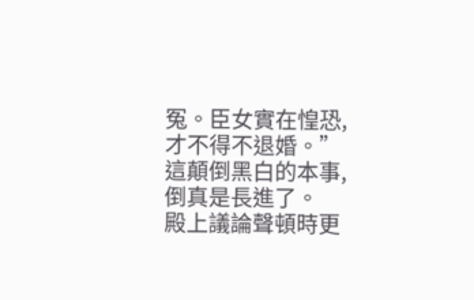冤。臣女實在惶恐,才不得不退婚。”
這顛倒黑白的本事,倒真是長進了。
殿上議論聲頓時更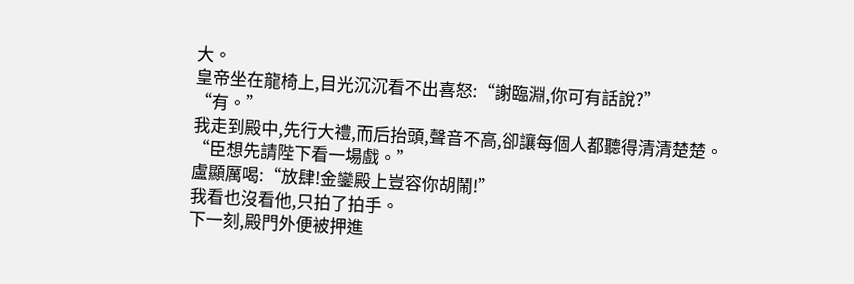大。
皇帝坐在龍椅上,目光沉沉看不出喜怒:“謝臨淵,你可有話說?”
“有。”
我走到殿中,先行大禮,而后抬頭,聲音不高,卻讓每個人都聽得清清楚楚。
“臣想先請陛下看一場戲。”
盧顯厲喝:“放肆!金鑾殿上豈容你胡鬧!”
我看也沒看他,只拍了拍手。
下一刻,殿門外便被押進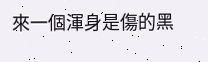來一個渾身是傷的黑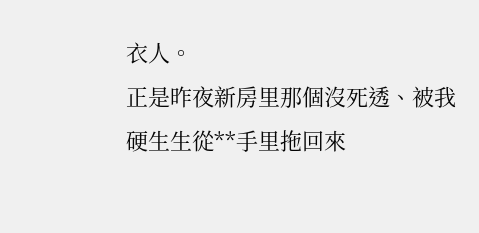衣人。
正是昨夜新房里那個沒死透、被我硬生生從**手里拖回來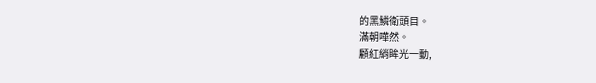的黑鱗衛頭目。
滿朝嘩然。
顧紅綃眸光一動,